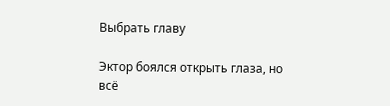Выбрать главу

Эктор боялся открыть глаза, но всё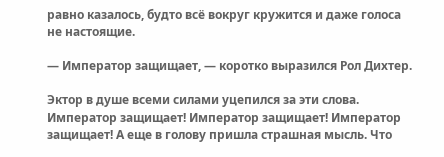равно казалось, будто всё вокруг кружится и даже голоса не настоящие.

— Император защищает, — коротко выразился Рол Дихтер.

Эктор в душе всеми силами уцепился за эти слова. Император защищает! Император защищает! Император защищает! А еще в голову пришла страшная мысль. Что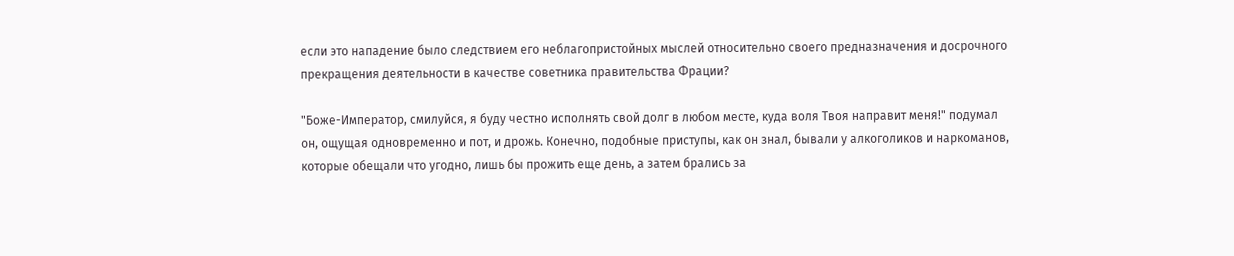если это нападение было следствием его неблагопристойных мыслей относительно своего предназначения и досрочного прекращения деятельности в качестве советника правительства Фрации?

"Боже-Император, смилуйся, я буду честно исполнять свой долг в любом месте, куда воля Твоя направит меня!" подумал он, ощущая одновременно и пот, и дрожь. Конечно, подобные приступы, как он знал, бывали у алкоголиков и наркоманов, которые обещали что угодно, лишь бы прожить еще день, а затем брались за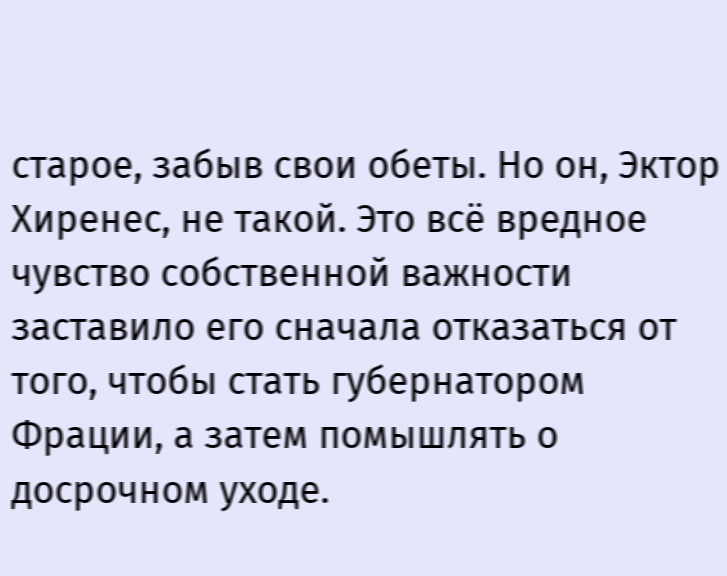старое, забыв свои обеты. Но он, Эктор Хиренес, не такой. Это всё вредное чувство собственной важности заставило его сначала отказаться от того, чтобы стать губернатором Фрации, а затем помышлять о досрочном уходе.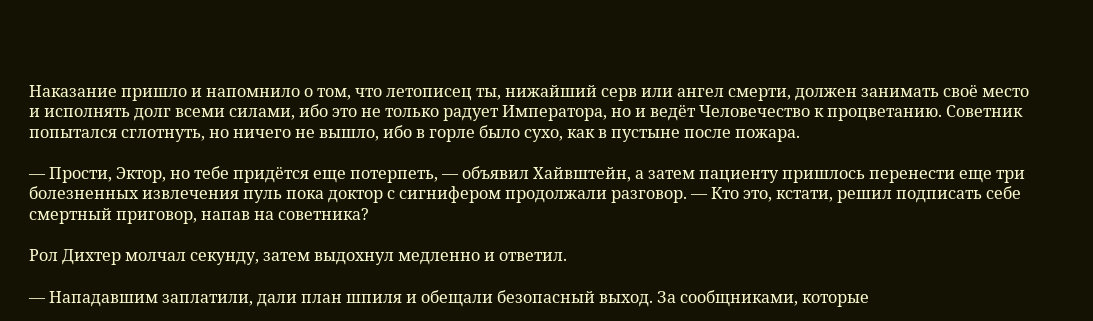Наказание пришло и напомнило о том, что летописец ты, нижайший серв или ангел смерти, должен занимать своё место и исполнять долг всеми силами, ибо это не только радует Императора, но и ведёт Человечество к процветанию. Советник попытался сглотнуть, но ничего не вышло, ибо в горле было сухо, как в пустыне после пожара.

— Прости, Эктор, но тебе придётся еще потерпеть, — объявил Хайвштейн, а затем пациенту пришлось перенести еще три болезненных извлечения пуль пока доктор с сигнифером продолжали разговор. — Кто это, кстати, решил подписать себе смертный приговор, напав на советника?

Рол Дихтер молчал секунду, затем выдохнул медленно и ответил.

— Нападавшим заплатили, дали план шпиля и обещали безопасный выход. За сообщниками, которые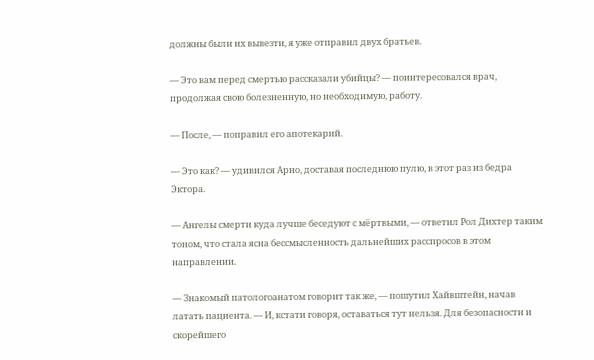должны были их вывезти, я уже отправил двух братьев.

— Это вам перед смертью рассказали убийцы? — поинтересовался врач, продолжая свою болезненную, но необходимую, работу.

— После, — поправил его апотекарий.

— Это как? — удивился Арно, доставая последнюю пулю, в этот раз из бедра Эктора.

— Ангелы смерти куда лучше беседуют с мёртвыми, — ответил Рол Дихтер таким тоном, что стала ясна бессмысленность дальнейших расспросов в этом направлении.

— Знакомый патологоанатом говорит так же, — пошутил Хайвштейн, начав латать пациента. — И, кстати говоря, оставаться тут нельзя. Для безопасности и скорейшего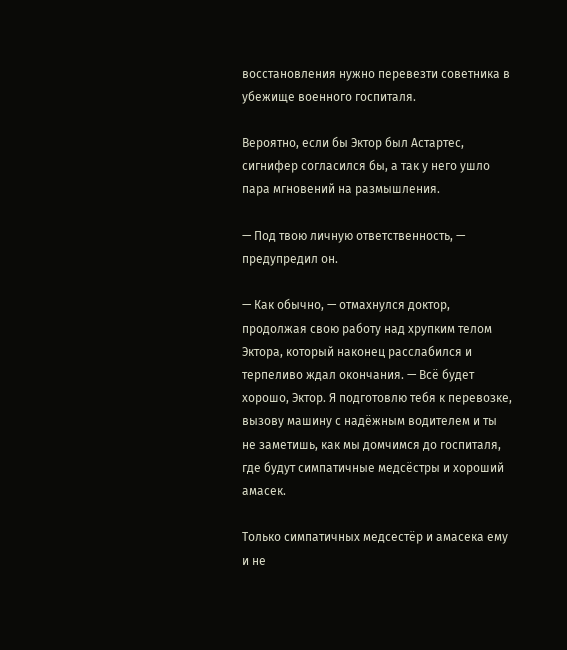восстановления нужно перевезти советника в убежище военного госпиталя.

Вероятно, если бы Эктор был Астартес, сигнифер согласился бы, а так у него ушло пара мгновений на размышления.

— Под твою личную ответственность, — предупредил он.

— Как обычно, — отмахнулся доктор, продолжая свою работу над хрупким телом Эктора, который наконец расслабился и терпеливо ждал окончания. — Всё будет хорошо, Эктор. Я подготовлю тебя к перевозке, вызову машину с надёжным водителем и ты не заметишь, как мы домчимся до госпиталя, где будут симпатичные медсёстры и хороший амасек.

Только симпатичных медсестёр и амасека ему и не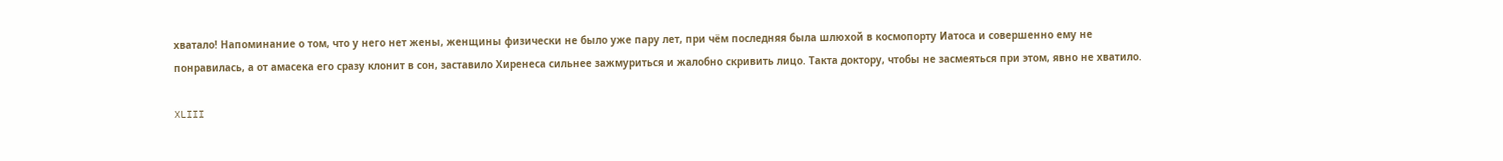хватало! Напоминание о том, что у него нет жены, женщины физически не было уже пару лет, при чём последняя была шлюхой в космопорту Иатоса и совершенно ему не понравилась, а от амасека его сразу клонит в сон, заставило Хиренеса сильнее зажмуриться и жалобно скривить лицо. Такта доктору, чтобы не засмеяться при этом, явно не хватило.

XLIII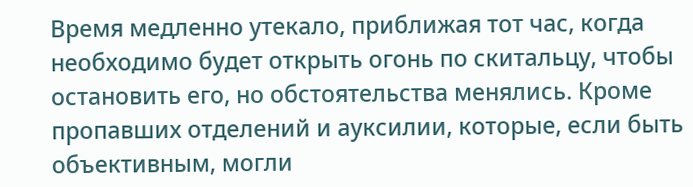Время медленно утекало, приближая тот час, когда необходимо будет открыть огонь по скитальцу, чтобы остановить его, но обстоятельства менялись. Кроме пропавших отделений и ауксилии, которые, если быть объективным, могли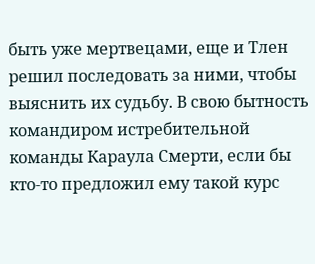быть уже мертвецами, еще и Тлен решил последовать за ними, чтобы выяснить их судьбу. В свою бытность командиром истребительной команды Караула Смерти, если бы кто-то предложил ему такой курс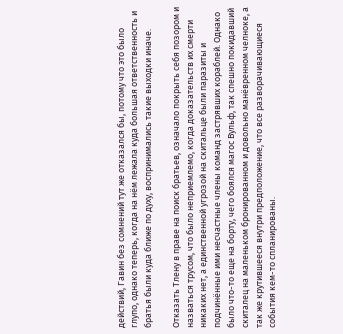действий, Гавин без сомнений тут же отказался бы, потому что это было глупо, однако теперь, когда на нём лежала куда большая ответственность и братья были куда ближе по духу, воспринимались такие выходки иначе.

Отказать Тлену в праве на поиск братьев, означало покрыть себя позором и назваться трусом, что было неприемлемо, когда доказательств их смерти никаких нет, а единственной угрозой на скитальце были паразиты и подчинённые ими несчастные члены команд застрявших кораблей. Однако было что-то еще на борту, чего боялся магос Вульф, так спешно покидавший скиталец на маленьком бронированном и довольно манёвренном челноке, а так же крутившееся внутри предположение, что все разворачивающиеся события кем-то спланированы.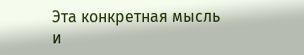Эта конкретная мысль и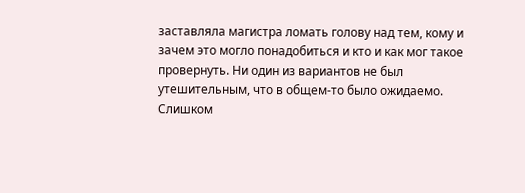заставляла магистра ломать голову над тем, кому и зачем это могло понадобиться и кто и как мог такое провернуть. Ни один из вариантов не был утешительным, что в общем-то было ожидаемо. Слишком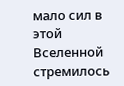мало сил в этой Вселенной стремилось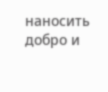наносить добро и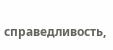справедливость,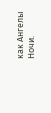как Ангелы Ночи.